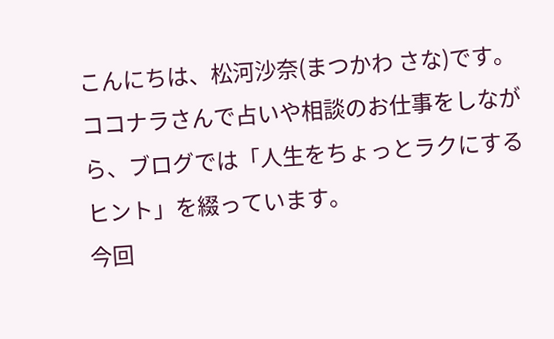こんにちは、松河沙奈(まつかわ さな)です。ココナラさんで占いや相談のお仕事をしながら、ブログでは「人生をちょっとラクにするヒント」を綴っています。
今回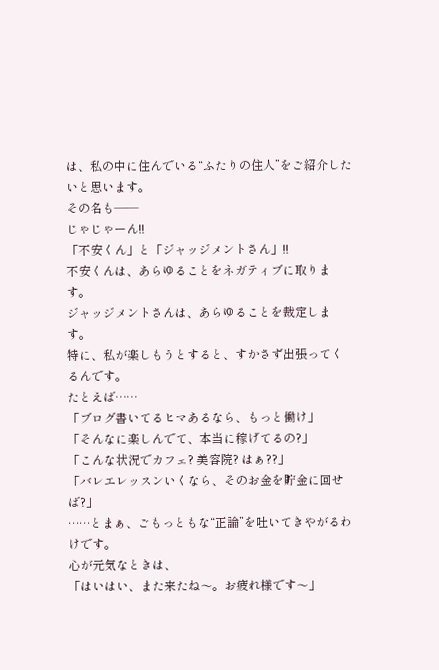は、私の中に住んでいる“ふたりの住人”をご紹介したいと思います。
その名も――
じゃじゃーん!!
「不安くん」と「ジャッジメントさん」!!
不安くんは、あらゆることをネガティブに取ります。
ジャッジメントさんは、あらゆることを裁定します。
特に、私が楽しもうとすると、すかさず出張ってくるんです。
たとえば……
「ブログ書いてるヒマあるなら、もっと働け」
「そんなに楽しんでて、本当に稼げてるの?」
「こんな状況でカフェ? 美容院? はぁ??」
「バレエレッスンいくなら、そのお金を貯金に回せば?」
……とまぁ、ごもっともな“正論”を吐いてきやがるわけです。
心が元気なときは、
「はいはい、また来たね〜。お疲れ様です〜」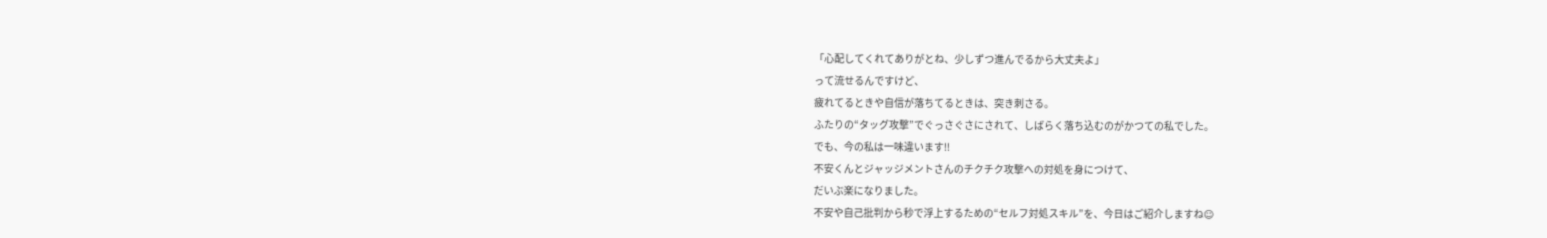「心配してくれてありがとね、少しずつ進んでるから大丈夫よ」
って流せるんですけど、
疲れてるときや自信が落ちてるときは、突き刺さる。
ふたりの“タッグ攻撃”でぐっさぐさにされて、しばらく落ち込むのがかつての私でした。
でも、今の私は一味違います!!
不安くんとジャッジメントさんのチクチク攻撃への対処を身につけて、
だいぶ楽になりました。
不安や自己批判から秒で浮上するための“セルフ対処スキル”を、今日はご紹介しますね☺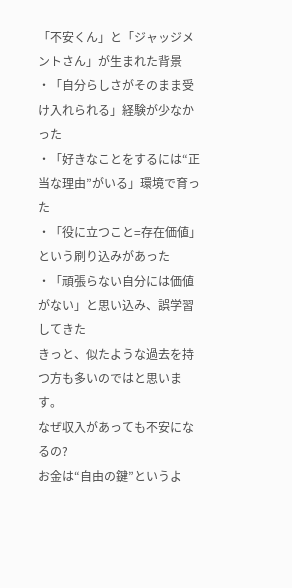「不安くん」と「ジャッジメントさん」が生まれた背景
・「自分らしさがそのまま受け入れられる」経験が少なかった
・「好きなことをするには“正当な理由”がいる」環境で育った
・「役に立つこと=存在価値」という刷り込みがあった
・「頑張らない自分には価値がない」と思い込み、誤学習してきた
きっと、似たような過去を持つ方も多いのではと思います。
なぜ収入があっても不安になるの?
お金は“自由の鍵”というよ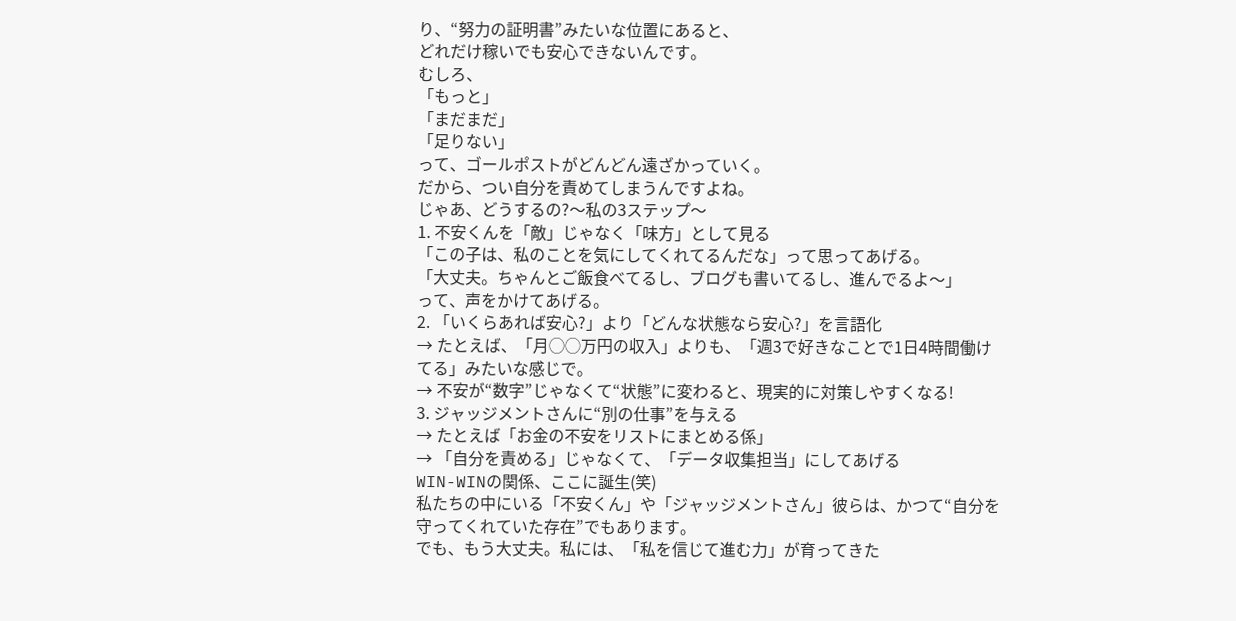り、“努力の証明書”みたいな位置にあると、
どれだけ稼いでも安心できないんです。
むしろ、
「もっと」
「まだまだ」
「足りない」
って、ゴールポストがどんどん遠ざかっていく。
だから、つい自分を責めてしまうんですよね。
じゃあ、どうするの?〜私の3ステップ〜
1. 不安くんを「敵」じゃなく「味方」として見る
「この子は、私のことを気にしてくれてるんだな」って思ってあげる。
「大丈夫。ちゃんとご飯食べてるし、ブログも書いてるし、進んでるよ〜」
って、声をかけてあげる。
2. 「いくらあれば安心?」より「どんな状態なら安心?」を言語化
→ たとえば、「月◯◯万円の収入」よりも、「週3で好きなことで1日4時間働けてる」みたいな感じで。
→ 不安が“数字”じゃなくて“状態”に変わると、現実的に対策しやすくなる!
3. ジャッジメントさんに“別の仕事”を与える
→ たとえば「お金の不安をリストにまとめる係」
→ 「自分を責める」じゃなくて、「データ収集担当」にしてあげる
WIN-WINの関係、ここに誕生(笑)
私たちの中にいる「不安くん」や「ジャッジメントさん」彼らは、かつて“自分を守ってくれていた存在”でもあります。
でも、もう大丈夫。私には、「私を信じて進む力」が育ってきた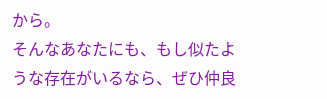から。
そんなあなたにも、もし似たような存在がいるなら、ぜひ仲良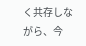く共存しながら、今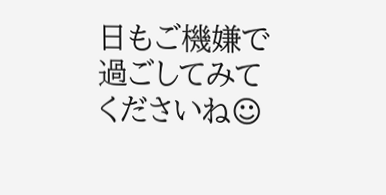日もご機嫌で過ごしてみてくださいね☺